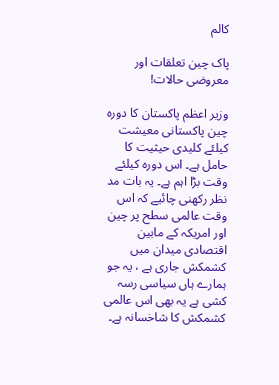کالم

پاک چین تعلقات اور معروضی حالات!

وزیر اعظم پاکستان کا دورہ چین پاکستانی معیشت کیلئے کلیدی حیثیت کا حامل ہے۔ اس دورہ کیلئے وقت بڑا اہم ہے۔ یہ بات مد نظر رکھنی چائیے کہ اس وقت عالمی سطح پر چین اور امریکہ کے مابین اقتصادی میدان میں کشمکش جاری ہے ، یہ جو ہمارے ہاں سیاسی رسہ کشی ہے یہ بھی اس عالمی کشمکش کا شاخسانہ ہے۔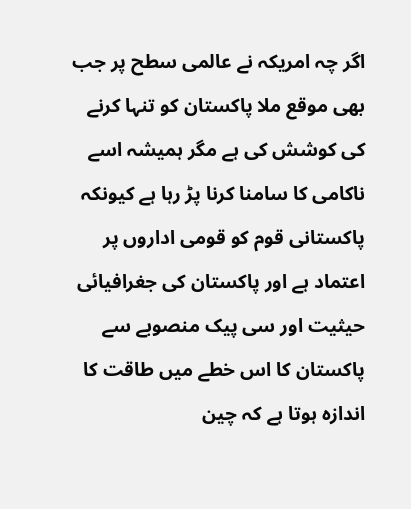اگر چہ امریکہ نے عالمی سطح پر جب بھی موقع ملا پاکستان کو تنہا کرنے کی کوشش کی ہے مگر ہمیشہ اسے ناکامی کا سامنا کرنا پڑ رہا ہے کیونکہ پاکستانی قوم کو قومی اداروں پر اعتماد ہے اور پاکستان کی جغرافیائی حیثیت اور سی پیک منصوبے سے پاکستان کا اس خطے میں طاقت کا اندازہ ہوتا ہے کہ چین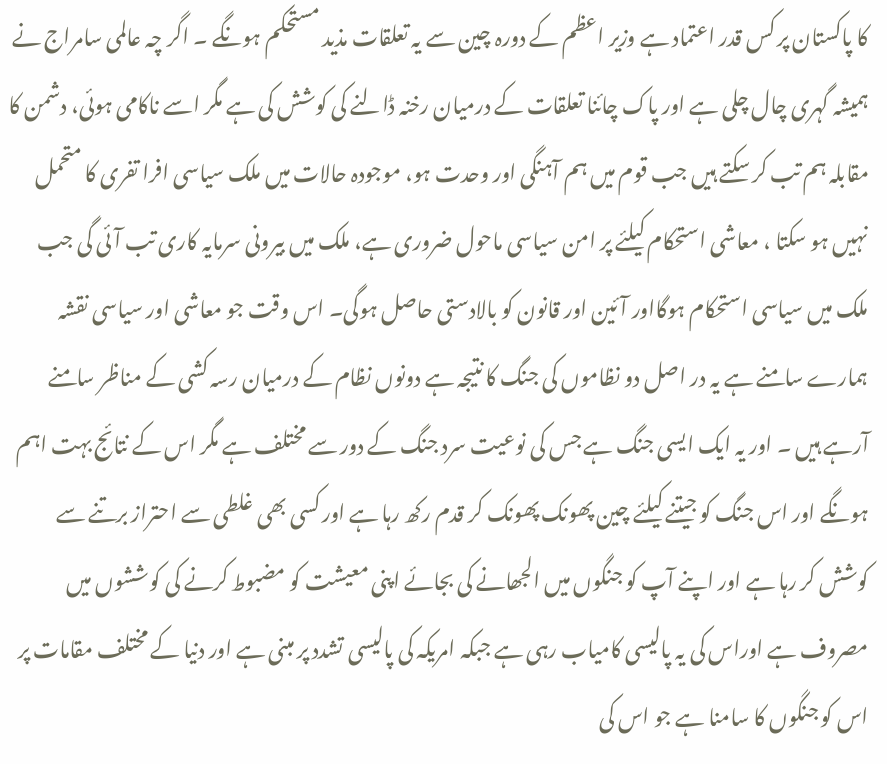کا پاکستان پر کس قدر اعتماد ہے وزیر اعظم کے دورہ چین سے یہ تعلقات مذید مستحکم ہونگے ۔ اگر چہ عالمی سامراج نے ہمیشہ گہری چال چلی ہے اور پاک چائنا تعلقات کے درمیان رخنہ ڈالنے کی کوشش کی ہے مگر اسے ناکامی ہوئی، دشمن کا مقابلہ ہم تب کر سکتے ہیں جب قوم میں ہم آہنگی اور وحدت ہو، موجودہ حالات میں ملک سیاسی افرا تفری کا متحمل نہیں ہو سکتا ، معاشی استحکام کیلئے پر امن سیاسی ماحول ضروری ہے، ملک میں بیرونی سرمایہ کاری تب آئی گی جب ملک میں سیاسی استحکام ہوگااور آئین اور قانون کو بالادستی حاصل ہوگی۔ اس وقت جو معاشی اور سیاسی نقشہ ہمارے سامنے ہے یہ در اصل دو نظاموں کی جنگ کا نتیجہ ہے دونوں نظام کے درمیان رسہ کشی کے مناظر سامنے آرہے ہیں ۔ اور یہ ایک ایسی جنگ ہے جس کی نوعیت سرد جنگ کے دور سے مختلف ہے مگر اس کے نتائج بہت اہم ہونگے اور اس جنگ کو جیتنے کیلئے چین پھونک پھونک کر قدم رکھ رہا ہے اور کسی بھی غلطی سے احتراز برتنے سے کوشش کر رہا ہے اور اپنے آپ کو جنگوں میں الجھانے کی بجائے اپنی معیشت کو مضبوط کرنے کی کوششوں میں مصروف ہے اوراس کی یہ پالیسی کامیاب رہی ہے جبکہ امریکہ کی پالیسی تشدد پر مبنی ہے اور دنیا کے مختلف مقامات پر اس کو جنگوں کا سامنا ہے جو اس کی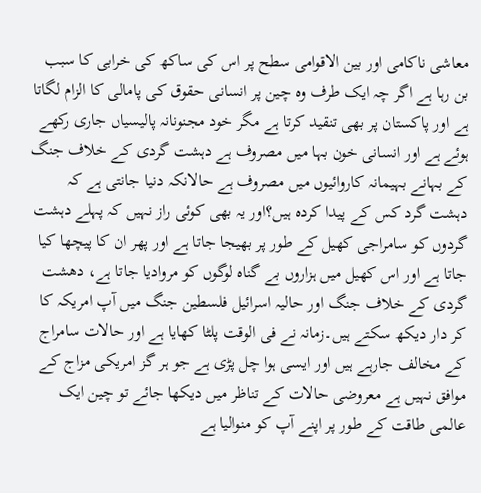معاشی ناکامی اور بین الاقوامی سطح پر اس کی ساکھ کی خرابی کا سبب بن رہا ہے اگر چہ ایک طرف وہ چین پر انسانی حقوق کی پامالی کا الزام لگاتا ہے اور پاکستان پر بھی تنقید کرتا ہے مگر خود مجنونانہ پالیسیاں جاری رکھے ہوئے ہے اور انسانی خون بہا میں مصروف ہے دہشت گردی کے خلاف جنگ کے بہانے بہیمانہ کاروائیوں میں مصروف ہے حالانکہ دنیا جانتی ہے کہ دہشت گرد کس کے پیدا کردہ ہیں؟اور یہ بھی کوئی راز نہیں کہ پہلے دہشت گردوں کو سامراجی کھیل کے طور پر بھیجا جاتا ہے اور پھر ان کا پیچھا کیا جاتا ہے اور اس کھیل میں ہزاروں بے گناہ لوگوں کو مروادیا جاتا ہے، دھشت گردی کے خلاف جنگ اور حالیہ اسرائیل فلسطین جنگ میں آپ امریکہ کا کر دار دیکھ سکتے ہیں۔زمانہ نے فی الوقت پلٹا کھایا ہے اور حالات سامراج کے مخالف جارہے ہیں اور ایسی ہوا چل پڑی ہے جو ہر گز امریکی مزاج کے موافق نہیں ہے معروضی حالات کے تناظر میں دیکھا جائے تو چین ایک عالمی طاقت کے طور پر اپنے آپ کو منوالیا ہے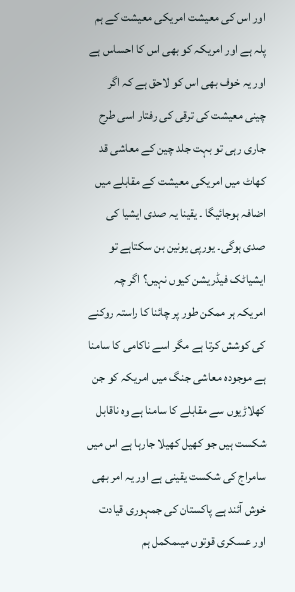اور اس کی معیشت امریکی معیشت کے ہم پلہ ہے اور امریکہ کو بھی اس کا احساس ہے اور یہ خوف بھی اس کو لاحق ہے کہ اگر چینی معیشت کی ترقی کی رفتار اسی طرح جاری رہی تو بہت جلد چین کے معاشی قد کھاٹ میں امریکی معیشت کے مقابلے میں اضافہ ہوجائیگا ۔ یقینا یہ صدی ایشیا کی صدی ہوگی۔ یورپی یونین بن سکتاہے تو ایشیاٹک فیڈریشن کیوں نہیں؟ اگر چہ امریکہ ہر ممکن طور پر چائنا کا راستہ روکنے کی کوشش کرتا ہے مگر اسے ناکامی کا سامنا ہے موجودہ معاشی جنگ میں امریکہ کو جن کھلاڑیوں سے مقابلے کا سامنا ہے وہ ناقابل شکست ہیں جو کھیل کھیلا جارہا ہے اس میں سامراج کی شکست یقینی ہے اور یہ امر بھی خوش آئند ہے پاکستان کی جمہوری قیادت اور عسکری قوتوں میںمکمل ہم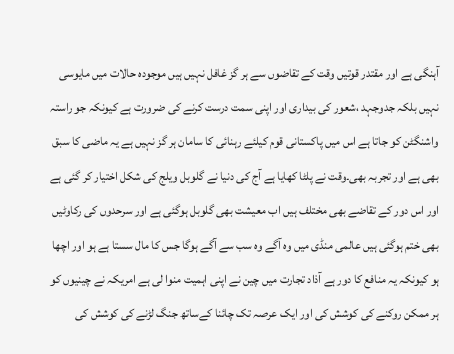آہنگی ہے اور مقتدر قوتیں وقت کے تقاضوں سے ہر گز غافل نہیں ہیں موجودہ حالات میں مایوسی نہیں بلکہ جدوجہد ،شعور کی بیداری اور اپنی سمت درست کرنے کی ضرورت ہے کیونکہ جو راستہ واشنگٹن کو جاتا ہے اس میں پاکستانی قوم کیلئے رہنائی کا سامان ہر گز نہیں ہے یہ ماضی کا سبق بھی ہے اور تجربہ بھی۔وقت نے پلٹا کھایا ہے آج کی دنیا نے گلوبل ویلج کی شکل اختیار کر گئی ہے اور اس دور کے تقاضے بھی مختلف ہیں اب معیشت بھی گلوبل ہوگئی ہے اور سرحدوں کی رکاوٹیں بھی ختم ہوگئی ہیں عالمی منڈی میں وہ آگے وہ سب سے آگے ہوگا جس کا مال سستا ہے ہو اور اچھا ہو کیونکہ یہ منافع کا دور ہے آذاد تجارت میں چین نے اپنی اہمیت منوا لی ہے امریکہ نے چینیوں کو ہر ممکن روکنے کی کوشش کی اور ایک عرصہ تک چائنا کےساتھ جنگ لڑنے کی کوشش کی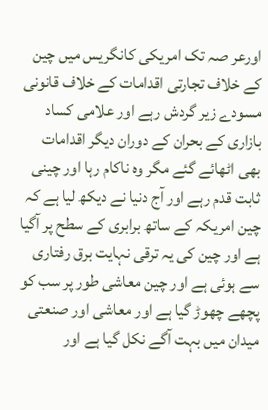اورعر صہ تک امریکی کانگریس میں چین کے خلاف تجارتی اقدامات کے خلاف قانونی مسودے زیر گردش رہے اور علامی کساد بازاری کے بحران کے دوران دیگر اقدامات بھی اٹھائے گئے مگر وہ ناکام رہا اور چینی ثابت قدم رہے اور آج دنیا نے دیکھ لیا ہے کہ چین امریکہ کے ساتھ برابری کے سطح پر آگیا ہے اور چین کی یہ ترقی نہایت برق رفتاری سے ہوئی ہے اور چین معاشی طور پر سب کو پچھے چھوڑ گیا ہے اور معاشی اور صنعتی میدان میں بہت آگے نکل گیا ہے اور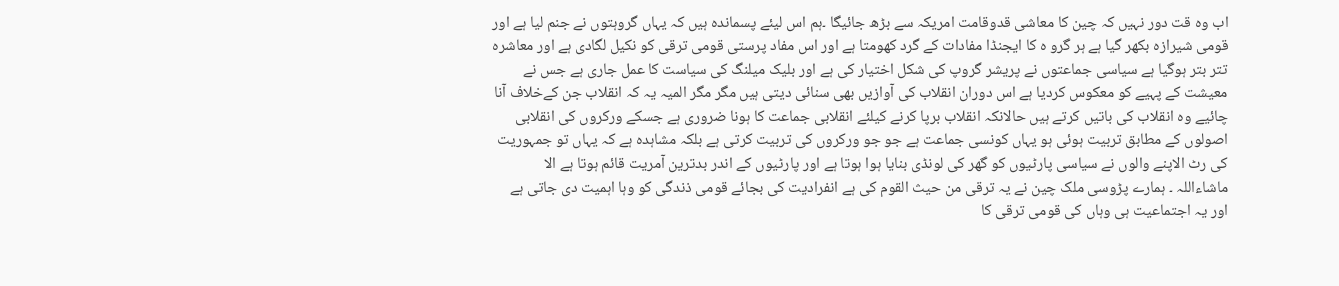اب وہ قت دور نہیں کہ چین کا معاشی قدوقامت امریکہ سے بڑھ جائیگا ۔ہم اس لیئے پسماندہ ہیں کہ یہاں گروہتوں نے جنم لیا ہے اور قومی شیرازہ بکھر گیا ہے ہر گرو ہ کا ایجنڈا مفادات کے گرد کھومتا ہے اور اس مفاد پرستی قومی ترقی کو نکیل لگادی ہے اور معاشرہ تتر بتر ہوگیا ہے سیاسی جماعتوں نے پریشر گروپ کی شکل اختیار کی ہے اور بلیک میلنگ کی سیاست کا عمل جاری ہے جس نے معیشت کے پہیے کو معکوس کردیا ہے اس دوران انقلاب کی آوازیں بھی سنائی دیتی ہیں مگر مگر المیہ یہ کہ انقلاب جن کےخلاف آنا چائیے وہ انقلاب کی باتیں کرتے ہیں حالانکہ انقلاب برپا کرنے کیلئے انقلابی جماعت کا ہونا ضروری ہے جسکے ورکروں کی انقلابی اصولوں کے مطابق تربیت ہوئی ہو یہاں کونسی جماعت ہے جو جو ورکروں کی تربیت کرتی ہے بلکہ مشاہدہ ہے کہ یہاں تو جمہوریت کی رٹ الاپنے والوں نے سیاسی پارٹیوں کو گھر کی لونڈی بنایا ہوا ہوتا ہے اور پارٹیوں کے اندر بدترین آمریت قائم ہوتا ہے الا ماشاءاللہ ۔ ہمارے پڑوسی ملک چین نے یہ ترقی من حیث القوم کی ہے انفرادیت کی بجائے قومی ذندگی کو وہا اہمیت دی جاتی ہے اور یہ اجتماعیت ہی وہاں کی قومی ترقی کا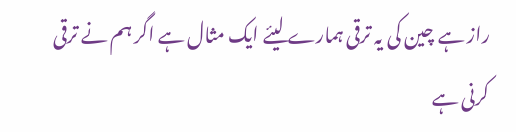راز ہے چین کی یہ ترقی ہمارے لیئے ایک مثال ہے اگر ہم نے ترقی کرنی ہے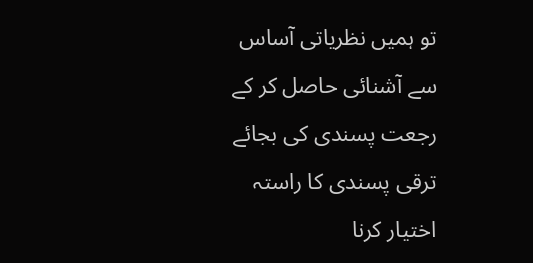تو ہمیں نظریاتی آساس سے آشنائی حاصل کر کے رجعت پسندی کی بجائے ترقی پسندی کا راستہ اختیار کرنا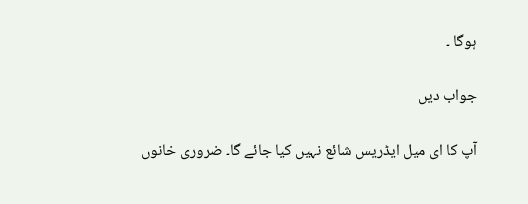ہوگا ۔

جواب دیں

آپ کا ای میل ایڈریس شائع نہیں کیا جائے گا۔ ضروری خانوں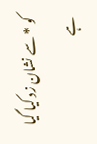کو * سے نشان زد کیا گیا ہے